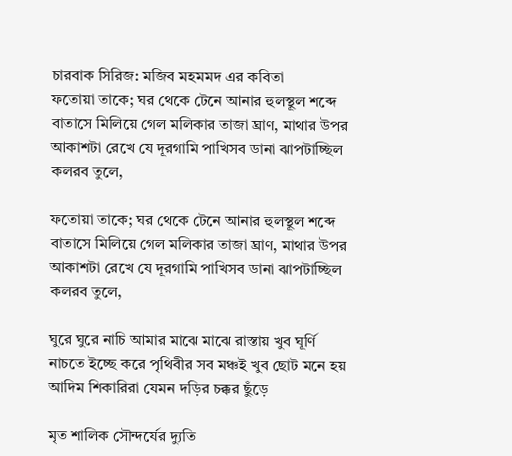চারবাক সিরিজ: মজিব মহমমদ এর কবিতা
ফতোয়া তাকে; ঘর থেকে টেনে আনার হুলস্থূল শব্দে বাতাসে মিলিয়ে গেল মলিকার তাজা ঘ্রাণ, মাথার উপর আকাশটা রেখে যে দূরগামি পাখিসব ডানা ঝাপটাচ্ছিল কলরব তুলে,

ফতোয়া তাকে; ঘর থেকে টেনে আনার হুলস্থূল শব্দে বাতাসে মিলিয়ে গেল মলিকার তাজা ঘ্রাণ, মাথার উপর আকাশটা রেখে যে দূরগামি পাখিসব ডানা ঝাপটাচ্ছিল কলরব তুলে,

ঘুরে ঘুরে নাচি আমার মাঝে মাঝে রাস্তায় খুব ঘূর্ণি নাচতে ইচ্ছে করে পৃথিবীর সব মঞ্চই খুব ছোট মনে হয় আদিম শিকারিরা যেমন দড়ির চক্কর ছুঁড়ে

মৃত শালিক সৌন্দর্যের দ্যুতি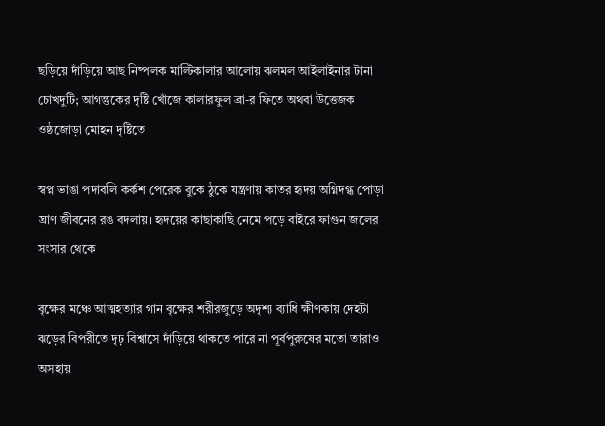ছড়িয়ে দাঁড়িয়ে আছ নিষ্পলক মাল্টিকালার আলোয় ঝলমল আইলাইনার টানা চোখদুটি; আগন্তুকের দৃষ্টি খোঁজে কালারফুল ব্রা-র ফিতে অথবা উত্তেজক ওষ্ঠজোড়া মোহন দৃষ্টিতে

স্বপ্ন ভাঙা পদাবলি কর্কশ পেরেক বুকে ঠুকে যন্ত্রণায় কাতর হৃদয় অগ্নিদগ্ধ পোড়া ঘ্রাণ জীবনের রঙ বদলায়। হৃদয়ের কাছাকাছি নেমে পড়ে বাইরে ফাগুন জলের সংসার থেকে

বৃক্ষের মঞ্চে আত্মহত্যার গান বৃক্ষের শরীরজুড়ে অদৃশ্য ব্যাধি ক্ষীণকায় দেহটা ঝড়ের বিপরীতে দৃঢ় বিশ্বাসে দাঁড়িয়ে থাকতে পারে না পূর্বপুরুষের মতো তারাও অসহায়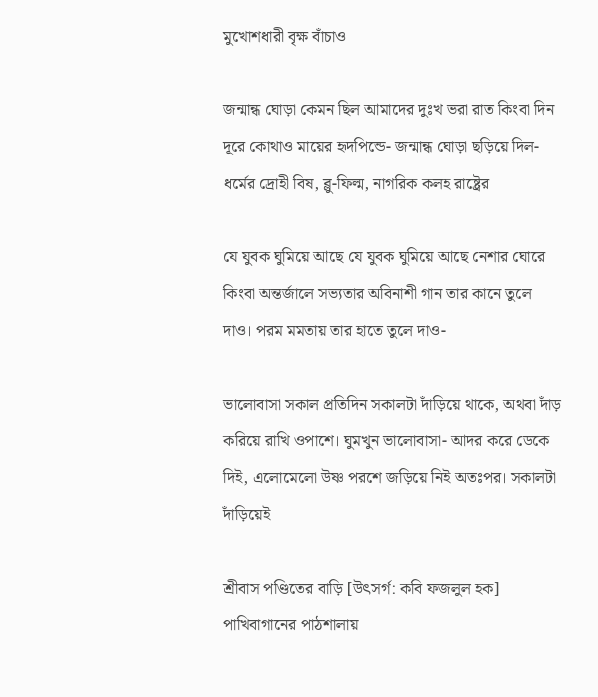মুখোশধারী বৃক্ষ বাঁচাও

জন্মান্ধ ঘোড়া কেমন ছিল আমাদের দুঃখ ভরা রাত কিংবা দিন দূরে কোথাও মায়ের হৃদপিন্ডে- জন্মান্ধ ঘোড়া ছড়িয়ে দিল- ধর্মের দ্রোহী বিষ, ব্লু-ফিল্ম, নাগরিক কলহ রাষ্ট্রের

যে যুবক ঘুমিয়ে আছে যে যুবক ঘুমিয়ে আছে নেশার ঘোরে কিংবা অন্তর্জালে সভ্যতার অবিনাশী গান তার কানে তুলে দাও। পরম মমতায় তার হাতে তুলে দাও-

ভালোবাসা সকাল প্রতিদিন সকালটা দাঁড়িয়ে থাকে, অথবা দাঁড় করিয়ে রাখি ওপাশে। ঘুমখুন ভালোবাসা- আদর করে ডেকে দিই, এলোমেলো উষ্ণ পরশে জড়িয়ে নিই অতঃপর। সকালটা দাঁড়িয়েই

শ্রীবাস পণ্ডিতের বাড়ি [উৎসর্গ: কবি ফজলুল হক] পাখিবাগানের পাঠশালায়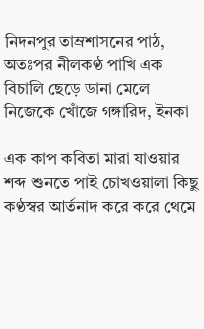নিদনপুর তাম্রশাসনের পাঠ, অতঃপর নীলকণ্ঠ পাখি এক বিচালি ছেড়ে ডানা মেলে নিজেকে খোঁজে গঙ্গারিদ, ইনকা

এক কাপ কবিতা মারা যাওয়ার শব্দ শুনতে পাই চোখওয়ালা কিছু কণ্ঠস্বর আর্তনাদ করে করে থেমে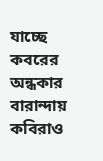যাচ্ছে কবরের অন্ধকার বারান্দায় কবিরাও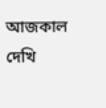আজকাল দেখি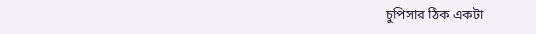চুপিসার ঠিক একটা